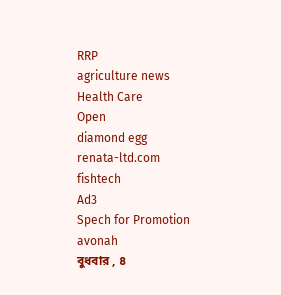RRP
agriculture news
Health Care
Open
diamond egg
renata-ltd.com
fishtech
Ad3
Spech for Promotion
avonah
বুধবার , ৪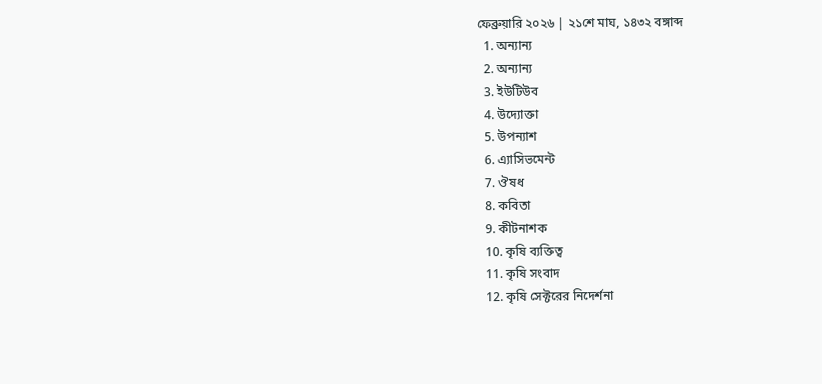ফেব্রুয়ারি ২০২৬ | ২১শে মাঘ, ১৪৩২ বঙ্গাব্দ
  1. অন্যান্য
  2. অন্যান্য
  3. ইউটিউব
  4. উদ্যোক্তা
  5. উপন্যাশ
  6. এ্যাসিভমেন্ট
  7. ঔষধ
  8. কবিতা
  9. কীটনাশক
  10. কৃষি ব্যক্তিত্ব
  11. কৃষি সংবাদ
  12. কৃষি সেক্টরের নিদের্শনা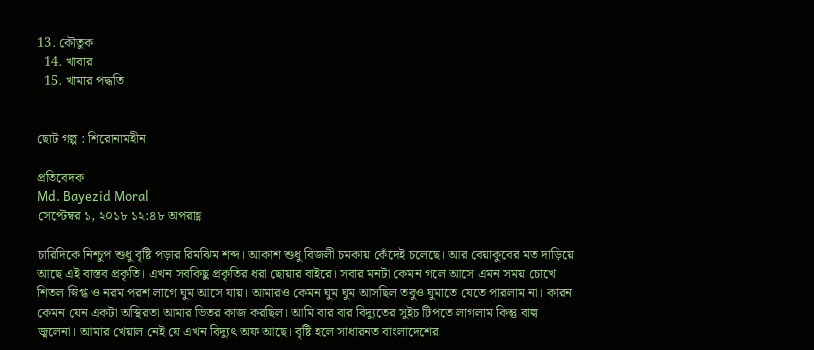13. কৌতুক
  14. খাবার
  15. খামার পদ্ধতি


ছোট গল্প : শিরোনামহীন

প্রতিবেদক
Md. Bayezid Moral
সেপ্টেম্বর ১, ২০১৮ ১২:৪৮ অপরাহ্ণ

চারিদিকে নিশ্চুপ শুধু বৃষ্টি পড়ার রিমঝিম শব্দ। আকাশ শুধু বিজলী চমকায় কেঁদেই চলেছে। আর বেয়াকুবের মত দাড়িয়ে আছে এই বাস্তব প্রকৃতি। এখন সবকিছু প্রকৃতির ধরা ছোয়ার বাইরে। সবার মনটা কেমন গলে আসে এমন সময় চোখে শিতল স্নিগ্ধ ও নরম পরশ লাগে ঘুম আসে যায়। আমারও কেমন ঘুম ঘুম আসছিল তবুও ঘুমাতে যেতে পারলাম না। কারন কেমন যেন একটা অস্থিরতা আমার ভিতর কাজ করছিল। আমি বার বার বিদ্যুতের সুইচ টিপতে লাগলাম কিন্তু বাল্ব জ্বলেনা। আমার খেয়াল নেই যে এখন বিদ্যুৎ অফ আছে। বৃষ্টি হলে সাধারনত বাংলাদেশের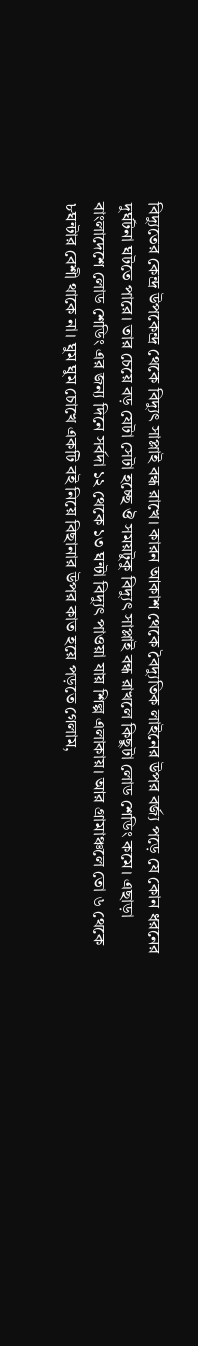বিদ্যুতের কেন্দ্র উপকেন্দ্র থেকে বিদ্যুৎ সাপ্লাই বন্ধ রাখে। কারন আকাশ থেকে বৈদ্যুতিক লাইনের উপর বর্জ্য পড়ে যে কোন ধরনের দুর্ঘটনা ঘটতে পারে। তার চেয়ে বড় যেটা সেটা হচ্ছে ঔ সময়টুকু বিদ্যুৎ সাপ্লাই বন্ধ রাখলে কিছুটা লোড শেডিং কমে। এছাড়া বাংলাদেশে লোড শেডিং এর জন্য দিনে সর্বদা ১২ থেকে ১৩ ঘন্টা বিদ্যুৎ পাওয়া যায় শিল্প এলাকায়। আর গ্রামাঞ্চলে তো ৬ থেকে ৮ঘন্টার বেশী থাকে না। ঘুম ঘুম চোখে একটি বই নিয়ে বিছানার উপর কাত হয়ে পড়তে গেলাম,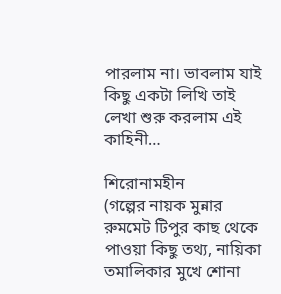পারলাম না। ভাবলাম যাই কিছু একটা লিখি তাই লেখা শুরু করলাম এই কাহিনী…

শিরোনামহীন
(গল্পের নায়ক মুন্নার রুমমেট টিপুর কাছ থেকে পাওয়া কিছু তথ্য, নায়িকা তমালিকার মুখে শোনা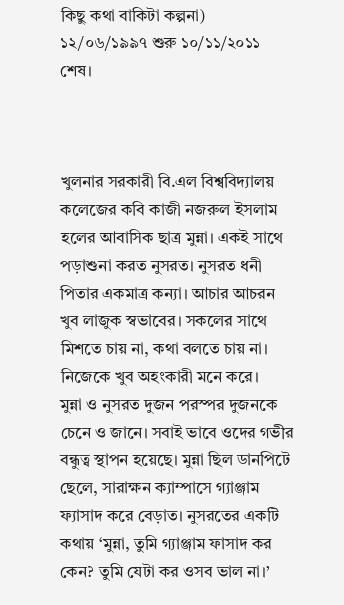কিছু কথা বাকিটা কল্পনা)
১২/০৬/১৯৯৭ শুরু ১০/১১/২০১১ শেষ।



খুলনার সরকারী বি.এল বিশ্ববিদ্যালয় কলেজের কবি কাজী নজরুল ইসলাম হলের আবাসিক ছাত্র মুন্না। একই সাথে পড়াশুনা করত নুসরত। নুসরত ধনী পিতার একমাত্র কন্যা। আচার আচরন খুব লাজুক স্বভাবের। সকলের সাথে মিশতে চায় না, কথা বলতে চায় না। নিজেকে খুব অহংকারী মনে করে।
মুন্না ও নুসরত দুজন পরস্পর দুজনকে চেনে ও জানে। সবাই ভাবে ওদের গভীর বন্ধুত্ব স্থাপন হয়েছে। মুন্না ছিল ডানপিটে ছেলে, সারাক্ষন ক্যাম্পাসে গ্যাঞ্জাম ফ্যাসাদ করে বেড়াত। নুসরতের একটি কথায় ‘মুন্না, তুমি গ্যাঞ্জাম ফাসাদ কর কেন? তুমি যেটা কর ওসব ভাল না।’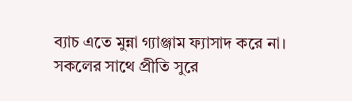ব্যাচ এতে মুন্না গ্যাঞ্জাম ফ্যাসাদ করে না। সকলের সাথে প্রীতি সুরে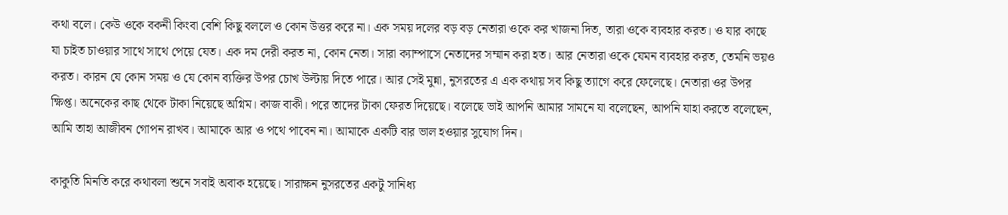কথা বলে। কেউ ওকে বকনী কিংবা বেশি কিছু বললে ও কোন উত্তর করে না। এক সময় দলের বড় বড় নেতারা ওকে কর খাজনা দিত, তারা ওকে ব্যবহার করত। ও যার কাছে যা চাইত চাওয়ার সাথে সাথে পেয়ে যেত। এক দম দেরী করত না, কোন নেতা। সারা ক্যাম্পাসে নেতাদের সম্মান করা হত। আর নেতারা ওকে যেমন ব্যবহার করত, তেমনি ভয়ও করত। কারন যে কোন সময় ও যে কোন ব্যক্তির উপর চোখ উল্টায় দিতে পারে। আর সেই মুন্না, নুসরতের এ এক কথায় সব কিছু ত্যাগে করে ফেলেছে। নেতারা ওর উপর ক্ষিপ্ত। অনেকের কাছ থেকে টাকা নিয়েছে অগ্নিম। কাজ বাকী। পরে তাদের টাকা ফেরত দিয়েছে। বলেছে ভাই আপনি আমার সামনে যা বলেছেন, আপনি যাহা করতে বলেছেন, আমি তাহা আজীবন গোপন রাখব। আমাকে আর ও পথে পাবেন না। আমাকে একটি বার ভাল হওয়ার সুযোগ দিন।

কাকুতি মিনতি করে কথাবলা শুনে সবাই অবাক হয়েছে। সারাক্ষন নুসরতের একটু সানিধ্য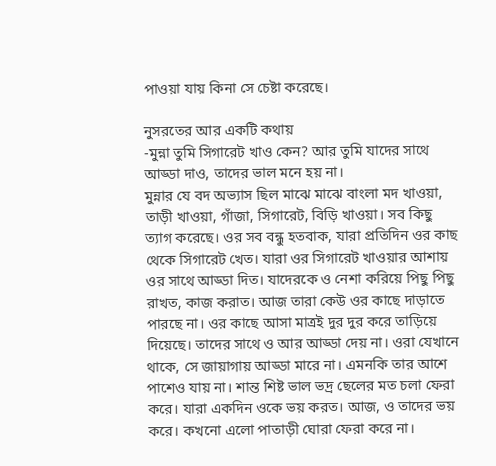পাওয়া যায় কিনা সে চেষ্টা করেছে।

নুসরতের আর একটি কথায়
-মুন্না তুমি সিগারেট খাও কেন? আর তুমি যাদের সাথে আড্ডা দাও, তাদের ভাল মনে হয় না।
মুন্নার যে বদ অভ্যাস ছিল মাঝে মাঝে বাংলা মদ খাওয়া, তাড়ী খাওয়া, গাঁজা, সিগারেট, বিড়ি খাওয়া। সব কিছু ত্যাগ করেছে। ওর সব বন্ধু হতবাক, যারা প্রতিদিন ওর কাছ থেকে সিগারেট খেত। যারা ওর সিগারেট খাওয়ার আশায় ওর সাথে আড্ডা দিত। যাদেরকে ও নেশা করিয়ে পিছু পিছু রাখত, কাজ করাত। আজ তারা কেউ ওর কাছে দাড়াতে পারছে না। ওর কাছে আসা মাত্রই দুর দুর করে তাড়িয়ে দিয়েছে। তাদের সাথে ও আর আড্ডা দেয় না। ওরা যেখানে থাকে, সে জায়াগায় আড্ডা মারে না। এমনকি তার আশে পাশেও যায় না। শান্ত শিষ্ট ভাল ভদ্র ছেলের মত চলা ফেরা করে। যারা একদিন ওকে ভয় করত। আজ, ও তাদের ভয় করে। কখনো এলো পাতাড়ী ঘোরা ফেরা করে না।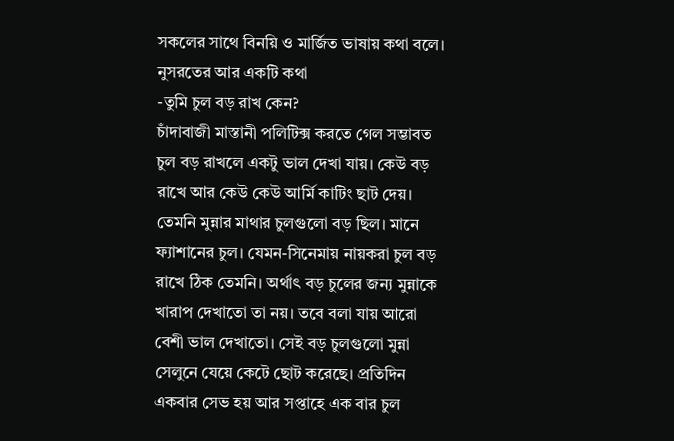সকলের সাথে বিনয়ি ও মার্জিত ভাষায় কথা বলে।
নুসরতের আর একটি কথা
-তুমি চুল বড় রাখ কেন?
চাঁদাবাজী মাস্তানী পলিটিক্স করতে গেল সম্ভাবত চুল বড় রাখলে একটু ভাল দেখা যায়। কেউ বড় রাখে আর কেউ কেউ আর্মি কাটিং ছাট দেয়। তেমনি মুন্নার মাথার চুলগুলো বড় ছিল। মানে ফ্যাশানের চুল। যেমন-সিনেমায় নায়করা চুল বড় রাখে ঠিক তেমনি। অর্থাৎ বড় চুলের জন্য মুন্নাকে খারাপ দেখাতো তা নয়। তবে বলা যায় আরো বেশী ভাল দেখাতো। সেই বড় চুলগুলো মুন্না সেলুনে যেয়ে কেটে ছোট করেছে। প্রতিদিন একবার সেভ হয় আর সপ্তাহে এক বার চুল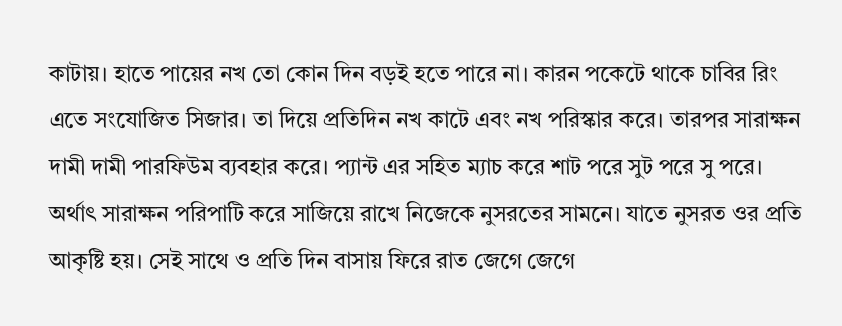কাটায়। হাতে পায়ের নখ তো কোন দিন বড়ই হতে পারে না। কারন পকেটে থাকে চাবির রিং এতে সংযোজিত সিজার। তা দিয়ে প্রতিদিন নখ কাটে এবং নখ পরিস্কার করে। তারপর সারাক্ষন দামী দামী পারফিউম ব্যবহার করে। প্যান্ট এর সহিত ম্যাচ করে শাট পরে সুট পরে সু পরে। অর্থাৎ সারাক্ষন পরিপাটি করে সাজিয়ে রাখে নিজেকে নুসরতের সামনে। যাতে নুসরত ওর প্রতি আকৃষ্টি হয়। সেই সাথে ও প্রতি দিন বাসায় ফিরে রাত জেগে জেগে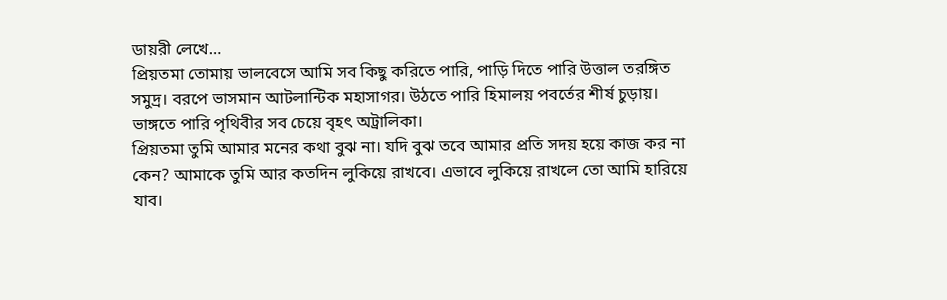ডায়রী লেখে…
প্রিয়তমা তোমায় ভালবেসে আমি সব কিছু করিতে পারি, পাড়ি দিতে পারি উত্তাল তরঙ্গিত সমুদ্র। বরপে ভাসমান আটলান্টিক মহাসাগর। উঠতে পারি হিমালয় পবর্তের শীর্ষ চুড়ায়। ভাঙ্গতে পারি পৃথিবীর সব চেয়ে বৃহৎ অট্রালিকা।
প্রিয়তমা তুমি আমার মনের কথা বুঝ না। যদি বুঝ তবে আমার প্রতি সদয় হয়ে কাজ কর না কেন? আমাকে তুমি আর কতদিন লুকিয়ে রাখবে। এভাবে লুকিয়ে রাখলে তো আমি হারিয়ে যাব।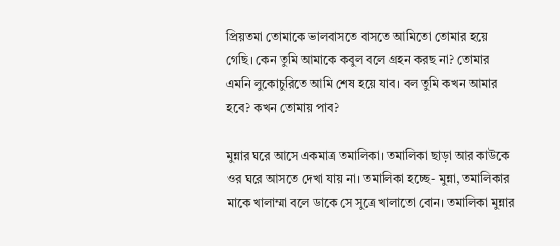প্রিয়তমা তোমাকে ভালবাসতে বাসতে আমিতো তোমার হয়ে গেছি। কেন তুমি আমাকে কবুল বলে গ্রহন করছ না? তোমার এমনি লুকোচুরিতে আমি শেষ হয়ে যাব। বল তুমি কখন আমার হবে? কখন তোমায় পাব?

মুন্নার ঘরে আসে একমাত্র তমালিকা। তমালিকা ছাড়া আর কাউকে ওর ঘরে আসতে দেখা যায় না। তমালিকা হচ্ছে- মুন্না, তমালিকার মাকে খালাম্মা বলে ডাকে সে সুত্রে খালাতো বোন। তমালিকা মুন্নার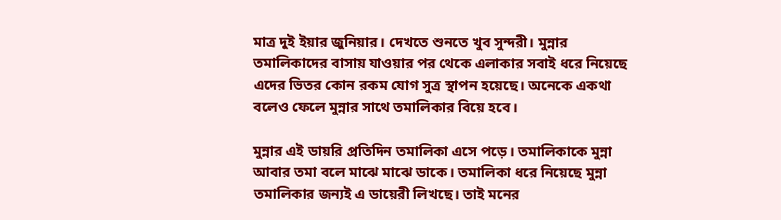মাত্র দুই ইয়ার জুনিয়ার। দেখতে শুনতে খুব সুন্দরী। মুন্নার তমালিকাদের বাসায় যাওয়ার পর থেকে এলাকার সবাই ধরে নিয়েছে এদের ভিতর কোন রকম যোগ সুত্র স্থাপন হয়েছে। অনেকে একথা বলেও ফেলে মুন্নার সাথে তমালিকার বিয়ে হবে।

মুন্নার এই ডায়রি প্রতিদিন তমালিকা এসে পড়ে। তমালিকাকে মুন্না আবার তমা বলে মাঝে মাঝে ডাকে। তমালিকা ধরে নিয়েছে মুন্না তমালিকার জন্যই এ ডায়েরী লিখছে। তাই মনের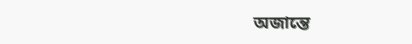অজান্তে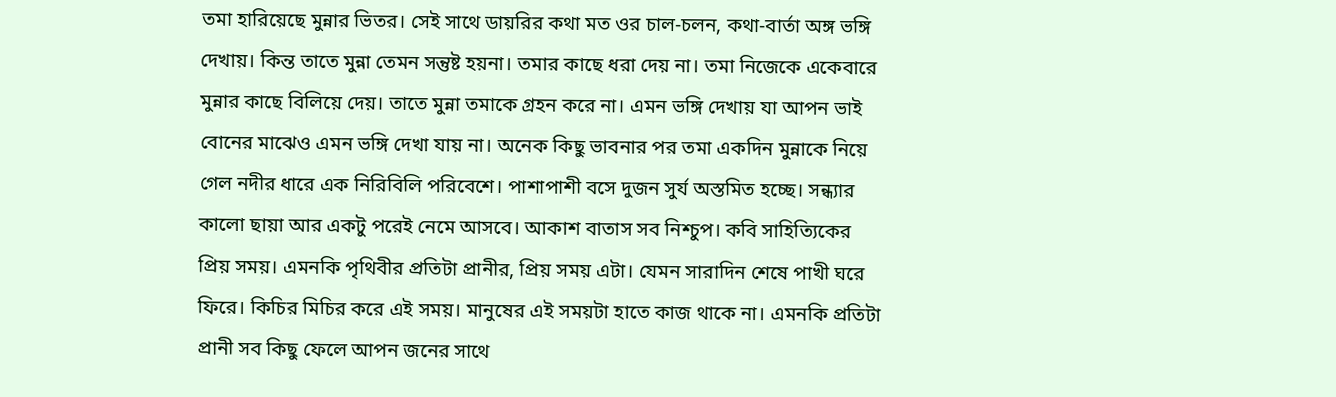তমা হারিয়েছে মুন্নার ভিতর। সেই সাথে ডায়রির কথা মত ওর চাল-চলন, কথা-বার্তা অঙ্গ ভঙ্গি দেখায়। কিন্ত তাতে মুন্না তেমন সন্তুষ্ট হয়না। তমার কাছে ধরা দেয় না। তমা নিজেকে একেবারে মুন্নার কাছে বিলিয়ে দেয়। তাতে মুন্না তমাকে গ্রহন করে না। এমন ভঙ্গি দেখায় যা আপন ভাই বোনের মাঝেও এমন ভঙ্গি দেখা যায় না। অনেক কিছু ভাবনার পর তমা একদিন মুন্নাকে নিয়ে গেল নদীর ধারে এক নিরিবিলি পরিবেশে। পাশাপাশী বসে দুজন সুর্য অস্তমিত হচ্ছে। সন্ধ্যার কালো ছায়া আর একটু পরেই নেমে আসবে। আকাশ বাতাস সব নিশ্চুপ। কবি সাহিত্যিকের প্রিয় সময়। এমনকি পৃথিবীর প্রতিটা প্রানীর, প্রিয় সময় এটা। যেমন সারাদিন শেষে পাখী ঘরে ফিরে। কিচির মিচির করে এই সময়। মানুষের এই সময়টা হাতে কাজ থাকে না। এমনকি প্রতিটা প্রানী সব কিছু ফেলে আপন জনের সাথে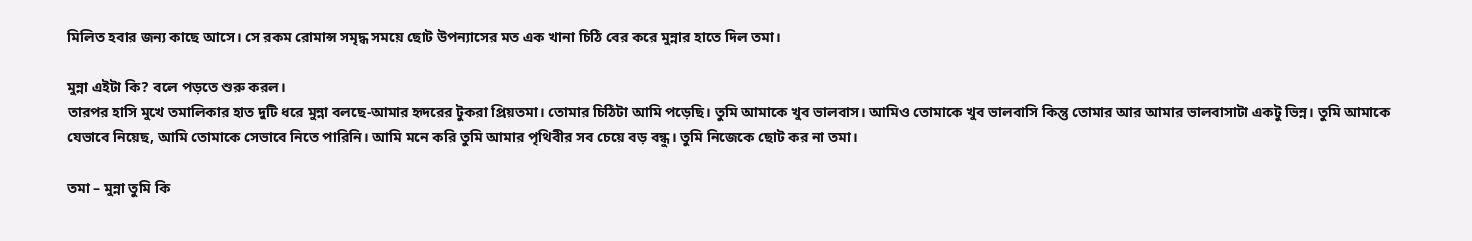মিলিত হবার জন্য কাছে আসে। সে রকম রোমান্স সমৃদ্ধ সময়ে ছোট উপন্যাসের মত এক খানা চিঠি বের করে মুন্নার হাতে দিল তমা।

মুন্না এইটা কি? বলে পড়তে শুরু করল।
তারপর হাসি মুখে তমালিকার হাত দুটি ধরে মুন্না বলছে-আমার হৃদরের টুকরা প্রিয়তমা। তোমার চিঠিটা আমি পড়েছি। তুমি আমাকে খুব ভালবাস। আমিও তোমাকে খুব ভালবাসি কিন্তু তোমার আর আমার ভালবাসাটা একটু ভিন্ন। তুমি আমাকে যেভাবে নিয়েছ, আমি তোমাকে সেভাবে নিতে পারিনি। আমি মনে করি তুমি আমার পৃথিবীর সব চেয়ে বড় বন্ধু। তুমি নিজেকে ছোট কর না তমা।

তমা – মুন্না তুমি কি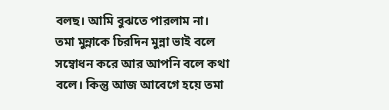বলছ। আমি বুঝতে পারলাম না।
তমা মুন্নাকে চিরদিন মুন্না ভাই বলে সম্বোধন করে আর আপনি বলে কথা বলে। কিন্তু আজ আবেগে হয়ে তমা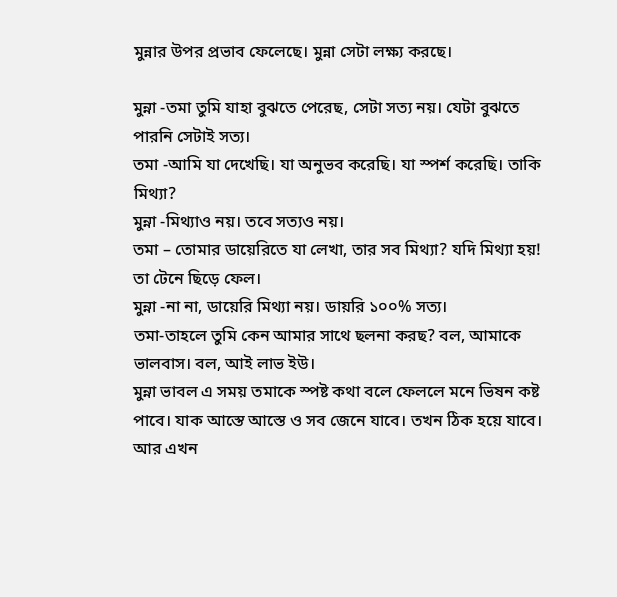মুন্নার উপর প্রভাব ফেলেছে। মুন্না সেটা লক্ষ্য করছে।

মুন্না -তমা তুমি যাহা বুঝতে পেরেছ, সেটা সত্য নয়। যেটা বুঝতে পারনি সেটাই সত্য।
তমা -আমি যা দেখেছি। যা অনুভব করেছি। যা স্পর্শ করেছি। তাকি মিথ্যা?
মুন্না -মিথ্যাও নয়। তবে সত্যও নয়।
তমা – তোমার ডায়েরিতে যা লেখা, তার সব মিথ্যা? যদি মিথ্যা হয়! তা টেনে ছিড়ে ফেল।
মুন্না -না না, ডায়েরি মিথ্যা নয়। ডায়রি ১০০% সত্য।
তমা-তাহলে তুমি কেন আমার সাথে ছলনা করছ? বল, আমাকে ভালবাস। বল, আই লাভ ইউ।
মুন্না ভাবল এ সময় তমাকে স্পষ্ট কথা বলে ফেললে মনে ভিষন কষ্ট পাবে। যাক আস্তে আস্তে ও সব জেনে যাবে। তখন ঠিক হয়ে যাবে। আর এখন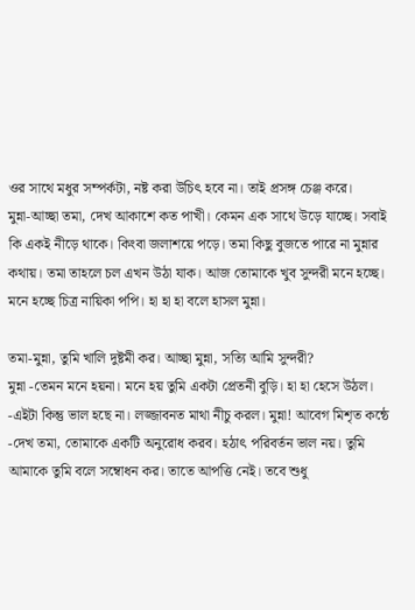ওর সাথে মধুর সম্পর্কটা, নষ্ট করা উচিৎ হবে না। তাই প্রসঙ্গ চেঞ্জ করে।
মুন্না-আচ্ছা তমা, দেখ আকাশে কত পাখী। কেমন এক সাথে উড়ে যাচ্ছে। সবাই কি একই নীড়ে থাকে। কিংবা জলাশয়ে পড়ে। তমা কিছু বুজতে পারে না মুন্নার কথায়। তমা তাহলে চল এখন উঠা যাক। আজ তোমাকে খুব সুন্দরী মনে হচ্ছে। মনে হচ্ছে চিত্র নায়িকা পপি। হা হা হা বলে হাসল মুন্না।

তমা-মুন্না, তুমি খালি দুষ্টমী কর। আচ্ছা মুন্না, সত্যি আমি সুন্দরী?
মুন্না -তেমন মনে হয়না। মনে হয় তুমি একটা প্রেতনী বুড়ি। হা হা হেসে উঠল।
-এইটা কিন্তু ভাল হছে না। লজ্জাবনত মাথা নীচু করল। মুন্না! আবেগ মিশৃত কন্ঠে
-দেখ তমা, তোমাকে একটি অনুরোধ করব। হঠাৎ পরিবর্তন ভাল নয়। তুমি আমাকে তুমি বলে সম্বোধন কর। তাতে আপত্তি নেই। তবে শুধু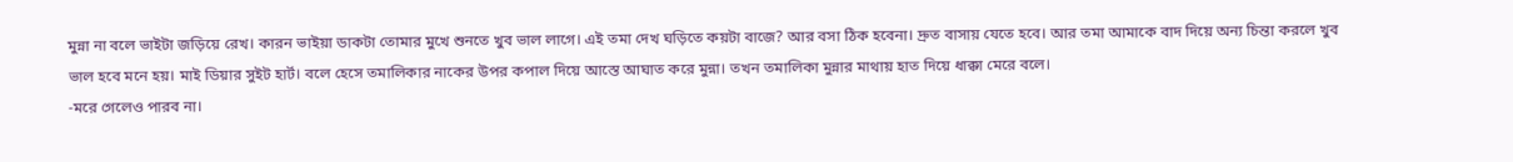মুন্না না বলে ভাইটা জড়িয়ে রেখ। কারন ভাইয়া ডাকটা তোমার মুখে শুনতে খুব ভাল লাগে। এই তমা দেখ ঘড়িতে কয়টা বাজে? আর বসা ঠিক হবেনা। দ্রুত বাসায় যেতে হবে। আর তমা আমাকে বাদ দিয়ে অন্য চিন্তা করলে খুব ভাল হবে মনে হয়। মাই ডিয়ার সুইট হার্ট। বলে হেসে তমালিকার নাকের উপর কপাল দিয়ে আস্তে আঘাত করে মুন্না। তখন তমালিকা মুন্নার মাথায় হাত দিয়ে ধাক্কা মেরে বলে।
-মরে গেলেও পারব না।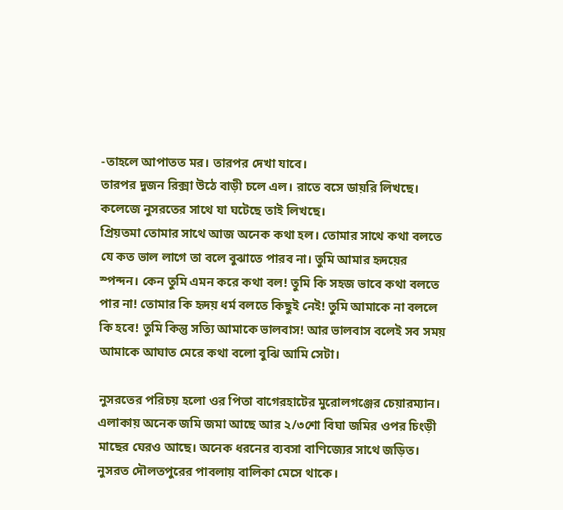-তাহলে আপাতত মর। তারপর দেখা যাবে।
তারপর দুজন রিক্সা উঠে বাড়ী চলে এল। রাতে বসে ডায়রি লিখছে। কলেজে নুসরতের সাথে যা ঘটেছে তাই লিখছে।
প্রিয়তমা তোমার সাথে আজ অনেক কথা হল। তোমার সাথে কথা বলতে যে কত ভাল লাগে তা বলে বুঝাতে পারব না। তুমি আমার হৃদয়ের স্পন্দন। কেন তুমি এমন করে কথা বল! তুমি কি সহজ ভাবে কথা বলতে পার না! তোমার কি হৃদয় ধর্ম বলতে কিছুই নেই! তুমি আমাকে না বললে কি হবে! তুমি কিন্তু সত্যি আমাকে ভালবাস! আর ভালবাস বলেই সব সময় আমাকে আঘাত মেরে কথা বলো বুঝি আমি সেটা।

নুসরতের পরিচয় হলো ওর পিতা বাগেরহাটের মুরোলগঞ্জের চেয়ারম্যান। এলাকায় অনেক জমি জমা আছে আর ২/৩শো বিঘা জমির ওপর চিংড়ী মাছের ঘেরও আছে। অনেক ধরনের ব্যবসা বাণিজ্যের সাথে জড়িত। নুসরত দৌলতপুরের পাবলায় বালিকা মেসে থাকে।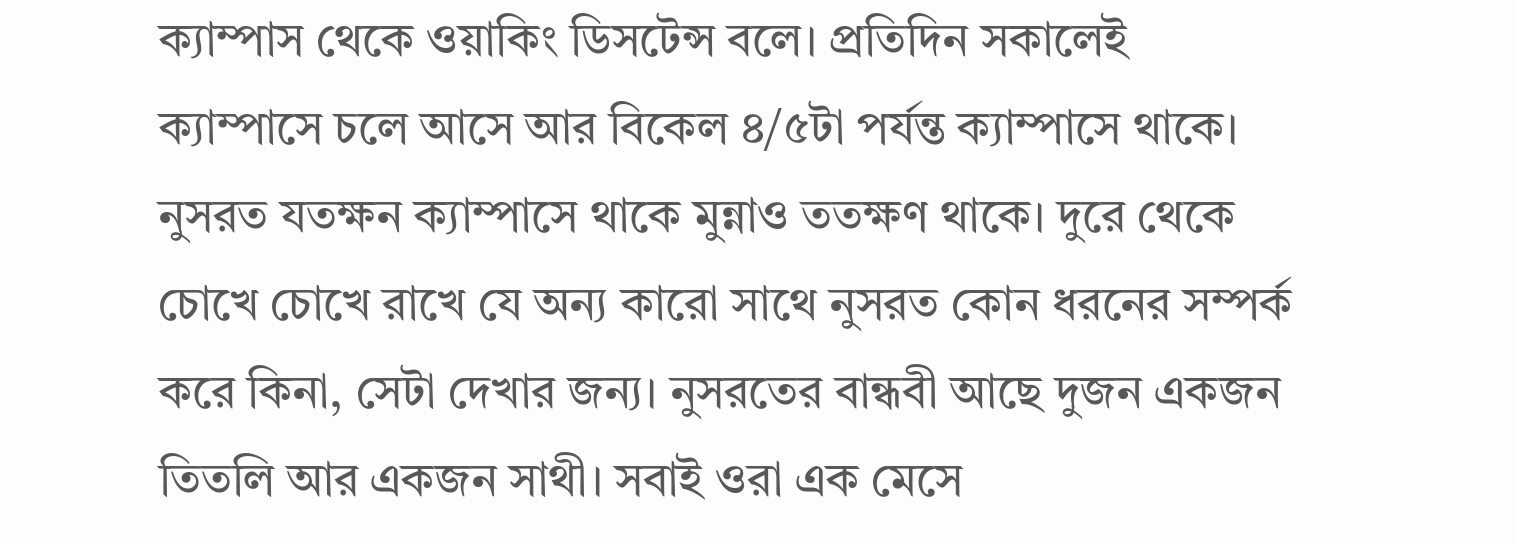ক্যাম্পাস থেকে ওয়াকিং ডিসটেন্স বলে। প্রতিদিন সকালেই ক্যাম্পাসে চলে আসে আর বিকেল ৪/৫টা পর্যন্ত ক্যাম্পাসে থাকে। নুসরত যতক্ষন ক্যাম্পাসে থাকে মুন্নাও ততক্ষণ থাকে। দুরে থেকে চোখে চোখে রাখে যে অন্য কারো সাথে নুসরত কোন ধরনের সম্পর্ক করে কিনা, সেটা দেখার জন্য। নুসরতের বান্ধবী আছে দুজন একজন তিতলি আর একজন সাথী। সবাই ওরা এক মেসে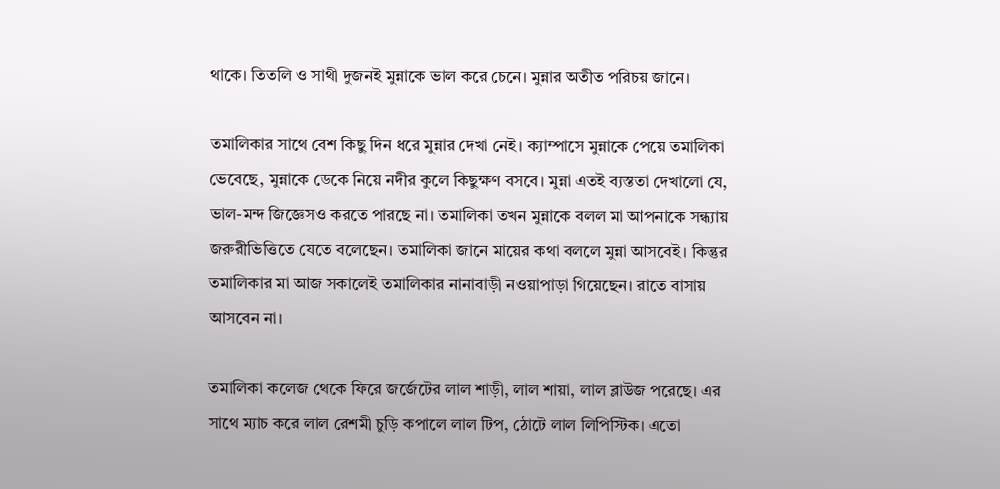থাকে। তিতলি ও সাথী দুজনই মুন্নাকে ভাল করে চেনে। মুন্নার অতীত পরিচয় জানে।

তমালিকার সাথে বেশ কিছু দিন ধরে মুন্নার দেখা নেই। ক্যাম্পাসে মুন্নাকে পেয়ে তমালিকা ভেবেছে, মুন্নাকে ডেকে নিয়ে নদীর কুলে কিছুক্ষণ বসবে। মুন্না এতই ব্যস্ততা দেখালো যে, ভাল-মন্দ জিজ্ঞেসও করতে পারছে না। তমালিকা তখন মুন্নাকে বলল মা আপনাকে সন্ধ্যায় জরুরীভিত্তিতে যেতে বলেছেন। তমালিকা জানে মায়ের কথা বললে মুন্না আসবেই। কিন্তুর তমালিকার মা আজ সকালেই তমালিকার নানাবাড়ী নওয়াপাড়া গিয়েছেন। রাতে বাসায় আসবেন না।

তমালিকা কলেজ থেকে ফিরে জর্জেটের লাল শাড়ী, লাল শায়া, লাল ব্লাউজ পরেছে। এর সাথে ম্যাচ করে লাল রেশমী চুড়ি কপালে লাল টিপ, ঠোটে লাল লিপিস্টিক। এতো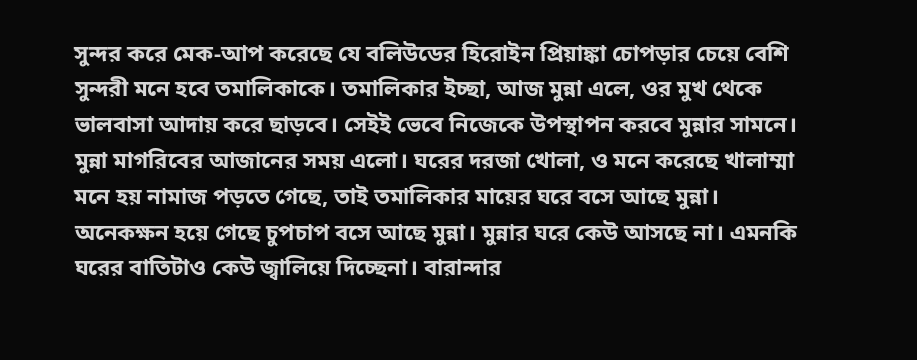সুন্দর করে মেক-আপ করেছে যে বলিউডের হিরোইন প্রিয়াঙ্কা চোপড়ার চেয়ে বেশি সুন্দরী মনে হবে তমালিকাকে। তমালিকার ইচ্ছা, আজ মুন্না এলে, ওর মুখ থেকে ভালবাসা আদায় করে ছাড়বে। সেইই ভেবে নিজেকে উপস্থাপন করবে মুন্নার সামনে। মুন্না মাগরিবের আজানের সময় এলো। ঘরের দরজা খোলা, ও মনে করেছে খালাম্মা মনে হয় নামাজ পড়তে গেছে, তাই তমালিকার মায়ের ঘরে বসে আছে মুন্না। অনেকক্ষন হয়ে গেছে চুপচাপ বসে আছে মুন্না। মুন্নার ঘরে কেউ আসছে না। এমনকি ঘরের বাতিটাও কেউ জ্বালিয়ে দিচ্ছেনা। বারান্দার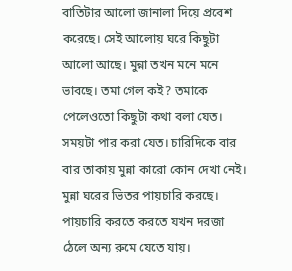বাতিটার আলো জানালা দিয়ে প্রবেশ করেছে। সেই আলোয় ঘরে কিছুটা আলো আছে। মুন্না তখন মনে মনে ভাবছে। তমা গেল কই? তমাকে পেলেওতো কিছুটা কথা বলা যেত। সময়টা পার করা যেত। চারিদিকে বার বার তাকায় মুন্না কারো কোন দেখা নেই। মুন্না ঘরের ভিতর পায়চারি করছে। পায়চারি করতে করতে যখন দরজা ঠেলে অন্য রুমে যেতে যায়।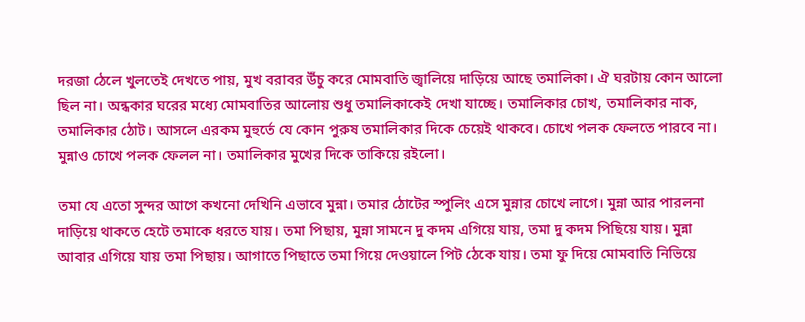দরজা ঠেলে খুলতেই দেখতে পায়, মুখ বরাবর উঁচু করে মোমবাতি জ্বালিয়ে দাড়িয়ে আছে তমালিকা। ঐ ঘরটায় কোন আলো ছিল না। অন্ধকার ঘরের মধ্যে মোমবাতির আলোয় শুধু তমালিকাকেই দেখা যাচ্ছে। তমালিকার চোখ, তমালিকার নাক, তমালিকার ঠোট। আসলে এরকম মুহুর্তে যে কোন পুরুষ তমালিকার দিকে চেয়েই থাকবে। চোখে পলক ফেলতে পারবে না। মুন্নাও চোখে পলক ফেলল না। তমালিকার মুখের দিকে তাকিয়ে রইলো।

তমা যে এতো সুন্দর আগে কখনো দেখিনি এভাবে মুন্না। তমার ঠোটের স্পুলিং এসে মুন্নার চোখে লাগে। মুন্না আর পারলনা দাড়িয়ে থাকতে হেটে তমাকে ধরতে যায়। তমা পিছায়, মুন্না সামনে দু কদম এগিয়ে যায়, তমা দু কদম পিছিয়ে যায়। মুন্না আবার এগিয়ে যায় তমা পিছায়। আগাতে পিছাতে তমা গিয়ে দেওয়ালে পিট ঠেকে যায়। তমা ফু দিয়ে মোমবাতি নিভিয়ে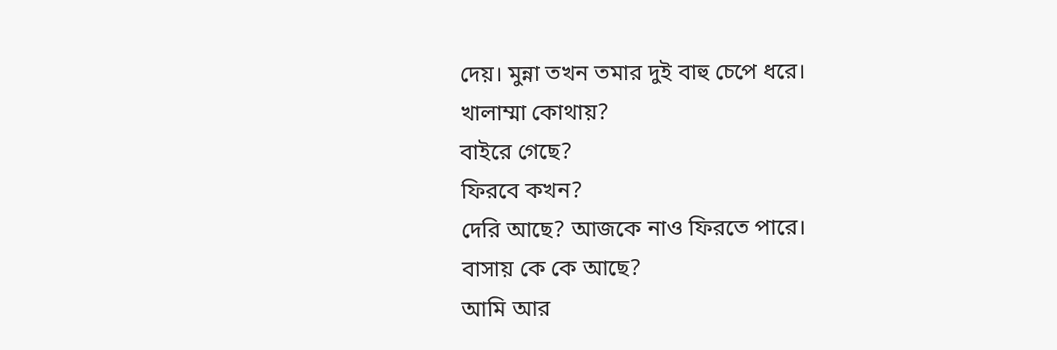দেয়। মুন্না তখন তমার দুই বাহু চেপে ধরে।
খালাম্মা কোথায়?
বাইরে গেছে?
ফিরবে কখন?
দেরি আছে? আজকে নাও ফিরতে পারে।
বাসায় কে কে আছে?
আমি আর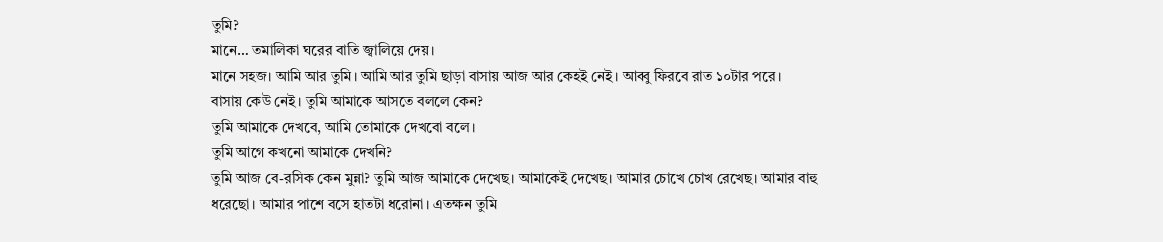তুমি?
মানে… তমালিকা ঘরের বাতি জ্বালিয়ে দেয়।
মানে সহজ। আমি আর তুমি। আমি আর তুমি ছাড়া বাসায় আজ আর কেহই নেই। আব্বু ফিরবে রাত ১০টার পরে।
বাসায় কেউ নেই। তুমি আমাকে আসতে বললে কেন?
তুমি আমাকে দেখবে, আমি তোমাকে দেখবো বলে।
তুমি আগে কখনো আমাকে দেখনি?
তুমি আজ বে-রসিক কেন মুন্না? তুমি আজ আমাকে দেখেছ। আমাকেই দেখেছ। আমার চোখে চোখ রেখেছ। আমার বাহু ধরেছো। আমার পাশে বসে হাতটা ধরোনা। এতক্ষন তুমি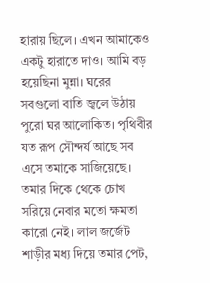হারায় ছিলে। এখন আমাকেও একটু হারাতে দাও। আমি বড় হয়েছিনা মুন্না। ঘরের সবগুলো বাতি জ্বলে উঠায় পুরো ঘর আলোকিত। পৃথিবীর যত রূপ সৌন্দর্য আছে সব এসে তমাকে সাজিয়েছে। তমার দিকে থেকে চোখ সরিয়ে নেবার মতো ক্ষমতা কারো নেই। লাল জর্জেট শাড়ীর মধ্য দিয়ে তমার পেট,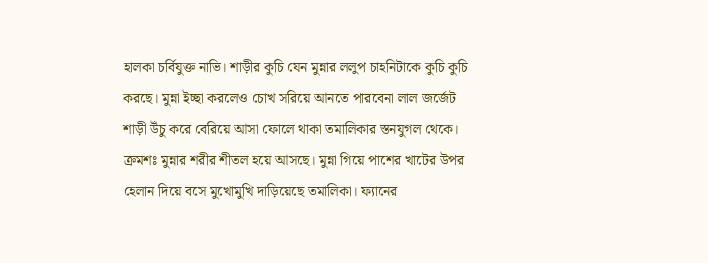হালকা চর্বিযুক্ত নাভি। শাড়ীর কুচি যেন মুন্নার ললুপ চাহনিটাকে কুচি কুচি করছে। মুন্না ইচ্ছা করলেও চোখ সরিয়ে আনতে পারবেনা লাল জর্জেট শাড়ী উঁচু করে বেরিয়ে আসা ফোলে থাকা তমালিকার স্তনযুগল থেকে। ক্রমশঃ মুন্নার শরীর শীতল হয়ে আসছে। মুন্না গিয়ে পাশের খাটের উপর হেলান দিয়ে বসে মুখোমুখি দাড়িয়েছে তমালিকা। ফ্যানের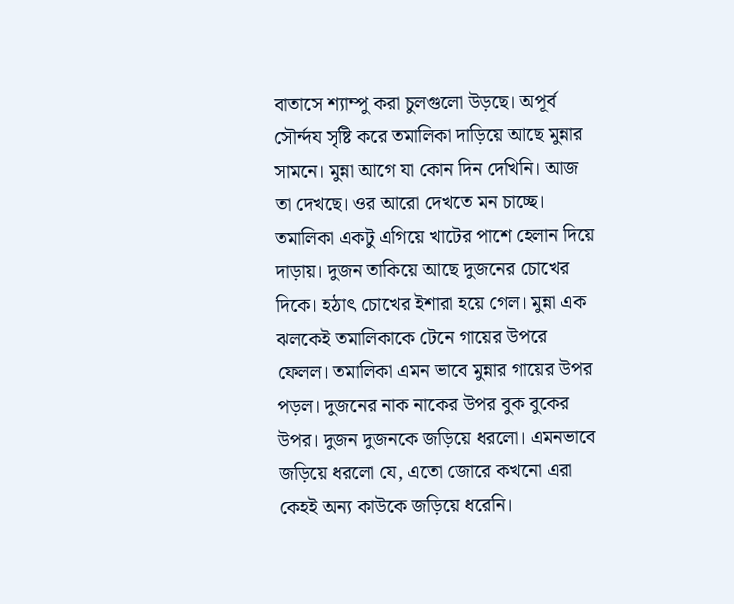বাতাসে শ্যাম্পু করা চুলগুলো উড়ছে। অপূর্ব সৌর্ন্দয সৃষ্টি করে তমালিকা দাড়িয়ে আছে মুন্নার সামনে। মুন্না আগে যা কোন দিন দেখিনি। আজ তা দেখছে। ওর আরো দেখতে মন চাচ্ছে। তমালিকা একটু এগিয়ে খাটের পাশে হেলান দিয়ে দাড়ায়। দুজন তাকিয়ে আছে দুজনের চোখের দিকে। হঠাৎ চোখের ইশারা হয়ে গেল। মুন্না এক ঝলকেই তমালিকাকে টেনে গায়ের উপরে ফেলল। তমালিকা এমন ভাবে মুন্নার গায়ের উপর পড়ল। দুজনের নাক নাকের উপর বুক বুকের উপর। দুজন দুজনকে জড়িয়ে ধরলো। এমনভাবে জড়িয়ে ধরলো যে, এতো জোরে কখনো এরা কেহই অন্য কাউকে জড়িয়ে ধরেনি।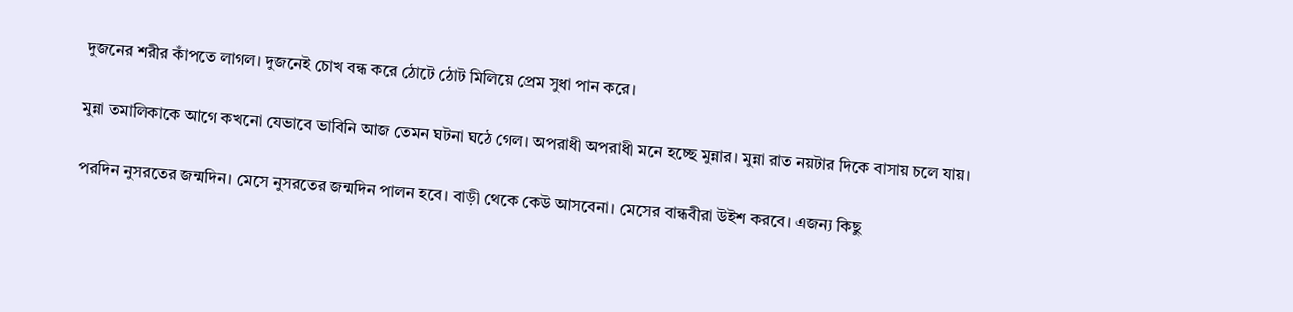দুজনের শরীর কাঁপতে লাগল। দুজনেই চোখ বন্ধ করে ঠোটে ঠোট মিলিয়ে প্রেম সুধা পান করে।

মুন্না তমালিকাকে আগে কখনো যেভাবে ভাবিনি আজ তেমন ঘটনা ঘঠে গেল। অপরাধী অপরাধী মনে হচ্ছে মুন্নার। মুন্না রাত নয়টার দিকে বাসায় চলে যায়।

পরদিন নুসরতের জন্মদিন। মেসে নুসরতের জন্মদিন পালন হবে। বাড়ী থেকে কেউ আসবেনা। মেসের বান্ধবীরা উইশ করবে। এজন্য কিছু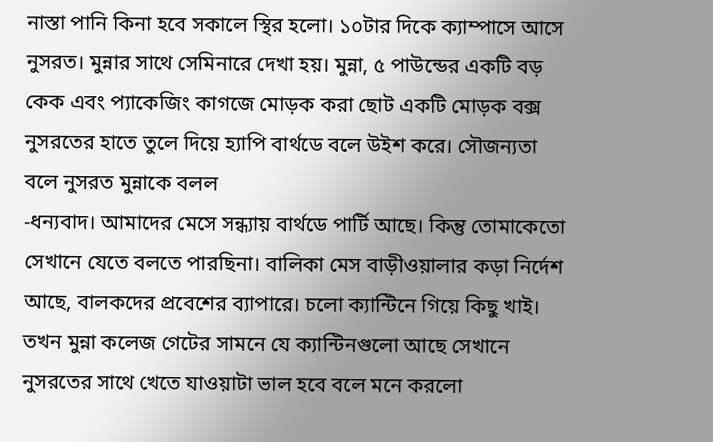নাস্তা পানি কিনা হবে সকালে স্থির হলো। ১০টার দিকে ক্যাম্পাসে আসে নুসরত। মুন্নার সাথে সেমিনারে দেখা হয়। মুন্না, ৫ পাউন্ডের একটি বড় কেক এবং প্যাকেজিং কাগজে মোড়ক করা ছোট একটি মোড়ক বক্স নুসরতের হাতে তুলে দিয়ে হ্যাপি বার্থডে বলে উইশ করে। সৌজন্যতা বলে নুসরত মুন্নাকে বলল
-ধন্যবাদ। আমাদের মেসে সন্ধ্যায় বার্থডে পার্টি আছে। কিন্তু তোমাকেতো সেখানে যেতে বলতে পারছিনা। বালিকা মেস বাড়ীওয়ালার কড়া নির্দেশ আছে, বালকদের প্রবেশের ব্যাপারে। চলো ক্যান্টিনে গিয়ে কিছু খাই।
তখন মুন্না কলেজ গেটের সামনে যে ক্যান্টিনগুলো আছে সেখানে নুসরতের সাথে খেতে যাওয়াটা ভাল হবে বলে মনে করলো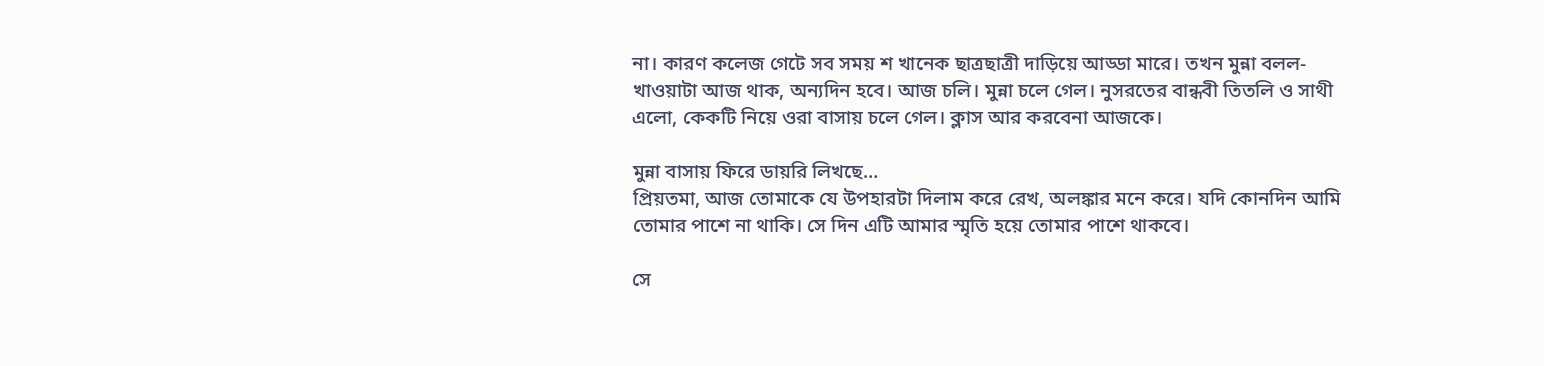না। কারণ কলেজ গেটে সব সময় শ খানেক ছাত্রছাত্রী দাড়িয়ে আড্ডা মারে। তখন মুন্না বলল-খাওয়াটা আজ থাক, অন্যদিন হবে। আজ চলি। মুন্না চলে গেল। নুসরতের বান্ধবী তিতলি ও সাথী এলো, কেকটি নিয়ে ওরা বাসায় চলে গেল। ক্লাস আর করবেনা আজকে।

মুন্না বাসায় ফিরে ডায়রি লিখছে…
প্রিয়তমা, আজ তোমাকে যে উপহারটা দিলাম করে রেখ, অলঙ্কার মনে করে। যদি কোনদিন আমি তোমার পাশে না থাকি। সে দিন এটি আমার স্মৃতি হয়ে তোমার পাশে থাকবে।

সে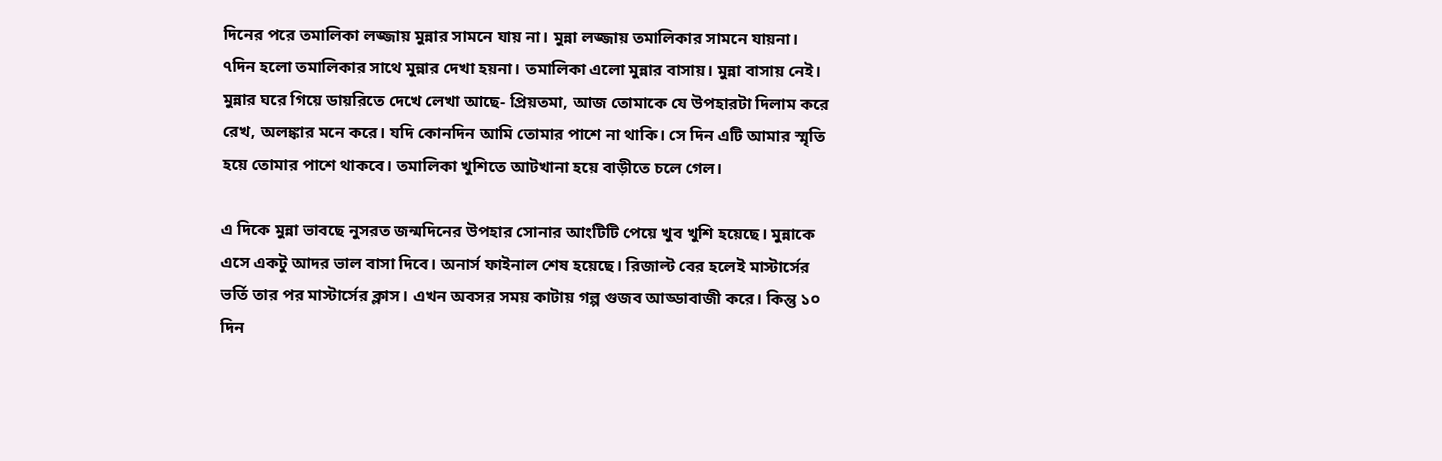দিনের পরে তমালিকা লজ্জায় মুন্নার সামনে যায় না। মুন্না লজ্জায় তমালিকার সামনে যায়না। ৭দিন হলো তমালিকার সাথে মুন্নার দেখা হয়না। তমালিকা এলো মুন্নার বাসায়। মুন্না বাসায় নেই। মুন্নার ঘরে গিয়ে ডায়রিতে দেখে লেখা আছে- প্রিয়তমা, আজ তোমাকে যে উপহারটা দিলাম করে রেখ, অলঙ্কার মনে করে। যদি কোনদিন আমি তোমার পাশে না থাকি। সে দিন এটি আমার স্মৃতি হয়ে তোমার পাশে থাকবে। তমালিকা খুশিতে আটখানা হয়ে বাড়ীতে চলে গেল।

এ দিকে মুন্না ভাবছে নুসরত জন্মদিনের উপহার সোনার আংটিটি পেয়ে খুব খুশি হয়েছে। মুন্নাকে এসে একটু আদর ভাল বাসা দিবে। অনার্স ফাইনাল শেষ হয়েছে। রিজাল্ট বের হলেই মাস্টার্সের ভর্তি তার পর মাস্টার্সের ক্লাস। এখন অবসর সময় কাটায় গল্প গুজব আড্ডাবাজী করে। কিন্তু ১০ দিন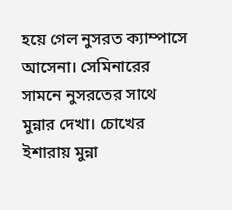হয়ে গেল নুসরত ক্যাম্পাসে আসেনা। সেমিনারের সামনে নুসরতের সাথে মুন্নার দেখা। চোখের ইশারায় মুন্না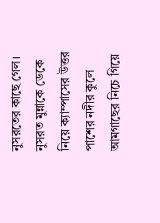নুসরতের কাছে গেল। নুসরত মুন্নাকে ডেকে নিয়ে ক্যাম্পাসের উত্তর পাশের নদীর কুলে আমগাছের নিচে গিয়ে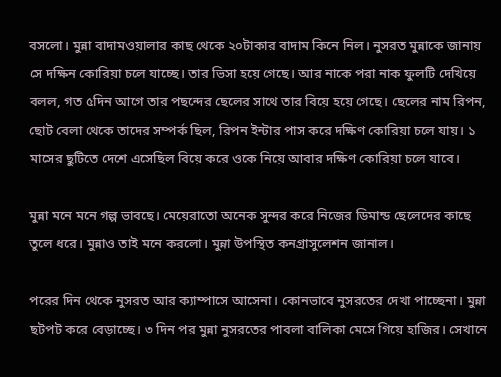বসলো। মুন্না বাদামওয়ালার কাছ থেকে ২০টাকার বাদাম কিনে নিল। নুসরত মুন্নাকে জানায় সে দক্ষিন কোরিয়া চলে যাচ্ছে। তার ভিসা হয়ে গেছে। আর নাকে পরা নাক ফুলটি দেখিয়ে বলল, গত ৫দিন আগে তার পছন্দের ছেলের সাথে তার বিয়ে হয়ে গেছে। ছেলের নাম রিপন, ছোট বেলা থেকে তাদের সম্পর্ক ছিল, রিপন ইন্টার পাস করে দক্ষিণ কোরিয়া চলে যায়। ১ মাসের ছুটিতে দেশে এসেছিল বিয়ে করে ওকে নিয়ে আবার দক্ষিণ কোরিয়া চলে যাবে।

মুন্না মনে মনে গল্প ভাবছে। মেয়েরাতো অনেক সুন্দর করে নিজের ডিমান্ড ছেলেদের কাছে তুলে ধরে। মুন্নাও তাই মনে করলো। মুন্না উপস্থিত কনগ্রাসুলেশন জানাল।

পরের দিন থেকে নুসরত আর ক্যাম্পাসে আসেনা। কোনভাবে নুসরতের দেখা পাচ্ছেনা। মুন্না ছটপট করে বেড়াচ্ছে। ৩ দিন পর মুন্না নুসরতের পাবলা বালিকা মেসে গিয়ে হাজির। সেখানে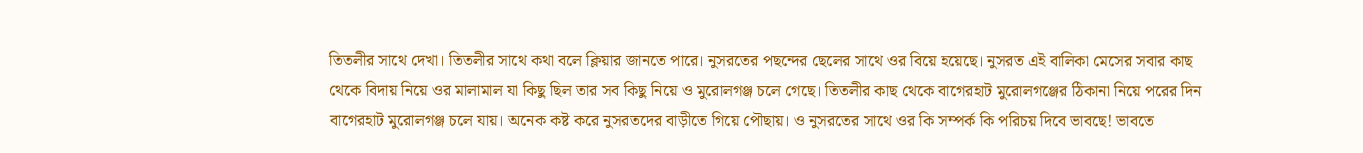তিতলীর সাথে দেখা। তিতলীর সাথে কথা বলে ক্লিয়ার জানতে পারে। নুসরতের পছন্দের ছেলের সাথে ওর বিয়ে হয়েছে। নুসরত এই বালিকা মেসের সবার কাছ থেকে বিদায় নিয়ে ওর মালামাল যা কিছু ছিল তার সব কিছু নিয়ে ও মুরোলগঞ্জ চলে গেছে। তিতলীর কাছ থেকে বাগেরহাট মুরোলগঞ্জের ঠিকানা নিয়ে পরের দিন বাগেরহাট মুরোলগঞ্জ চলে যায়। অনেক কষ্ট করে নুসরতদের বাড়ীতে গিয়ে পৌছায়। ও নুসরতের সাথে ওর কি সম্পর্ক কি পরিচয় দিবে ভাবছে! ভাবতে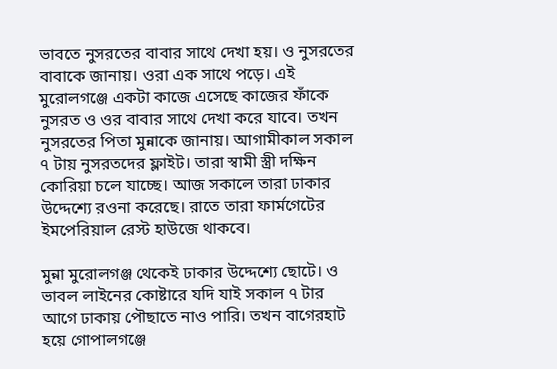ভাবতে নুসরতের বাবার সাথে দেখা হয়। ও নুসরতের বাবাকে জানায়। ওরা এক সাথে পড়ে। এই মুরোলগঞ্জে একটা কাজে এসেছে কাজের ফাঁকে নুসরত ও ওর বাবার সাথে দেখা করে যাবে। তখন নুসরতের পিতা মুন্নাকে জানায়। আগামীকাল সকাল ৭ টায় নুসরতদের ফ্লাইট। তারা স্বামী স্ত্রী দক্ষিন কোরিয়া চলে যাচ্ছে। আজ সকালে তারা ঢাকার উদ্দেশ্যে রওনা করেছে। রাতে তারা ফার্মগেটের ইমপেরিয়াল রেস্ট হাউজে থাকবে।

মুন্না মুরোলগঞ্জ থেকেই ঢাকার উদ্দেশ্যে ছোটে। ও ভাবল লাইনের কোষ্টারে যদি যাই সকাল ৭ টার আগে ঢাকায় পৌছাতে নাও পারি। তখন বাগেরহাট হয়ে গোপালগঞ্জে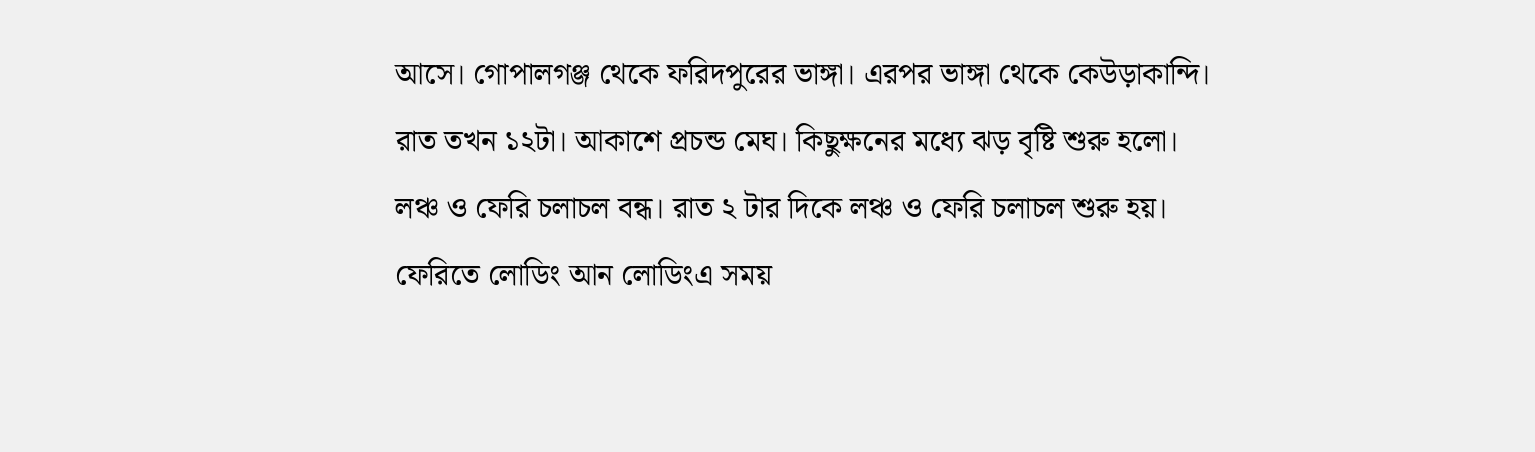আসে। গোপালগঞ্জ থেকে ফরিদপুরের ভাঙ্গা। এরপর ভাঙ্গা থেকে কেউড়াকান্দি। রাত তখন ১২টা। আকাশে প্রচন্ড মেঘ। কিছুক্ষনের মধ্যে ঝড় বৃষ্টি শুরু হলো। লঞ্চ ও ফেরি চলাচল বন্ধ। রাত ২ টার দিকে লঞ্চ ও ফেরি চলাচল শুরু হয়। ফেরিতে লোডিং আন লোডিংএ সময়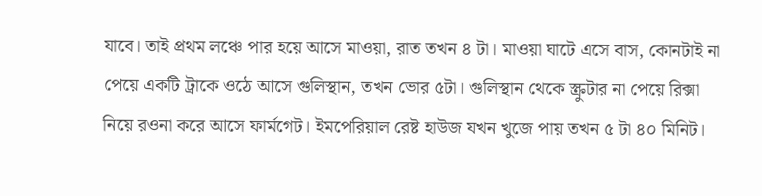যাবে। তাই প্রথম লঞ্চে পার হয়ে আসে মাওয়া, রাত তখন ৪ টা। মাওয়া ঘাটে এসে বাস, কোনটাই না পেয়ে একটি ট্রাকে ওঠে আসে গুলিস্থান, তখন ভোর ৫টা। গুলিস্থান থেকে স্ক্রুটার না পেয়ে রিক্সা নিয়ে রওনা করে আসে ফার্মগেট। ইমপেরিয়াল রেষ্ট হাউজ যখন খুজে পায় তখন ৫ টা ৪০ মিনিট।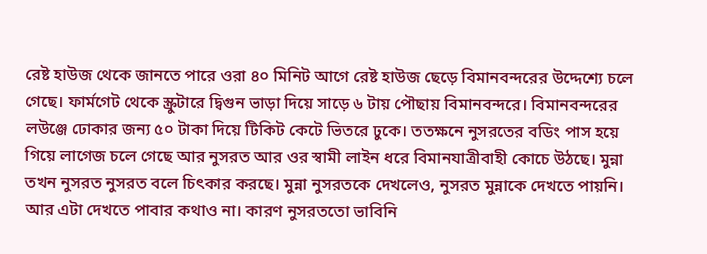রেষ্ট হাউজ থেকে জানতে পারে ওরা ৪০ মিনিট আগে রেষ্ট হাউজ ছেড়ে বিমানবন্দরের উদ্দেশ্যে চলে গেছে। ফার্মগেট থেকে স্ক্রুটারে দ্বিগুন ভাড়া দিয়ে সাড়ে ৬ টায় পৌছায় বিমানবন্দরে। বিমানবন্দরের লউঞ্জে ঢোকার জন্য ৫০ টাকা দিয়ে টিকিট কেটে ভিতরে ঢুকে। ততক্ষনে নুসরতের বডিং পাস হয়ে গিয়ে লাগেজ চলে গেছে আর নুসরত আর ওর স্বামী লাইন ধরে বিমানযাত্রীবাহী কোচে উঠছে। মুন্না তখন নুসরত নুসরত বলে চিৎকার করছে। মুন্না নুসরতকে দেখলেও, নুসরত মুন্নাকে দেখতে পায়নি। আর এটা দেখতে পাবার কথাও না। কারণ নুসরততো ভাবিনি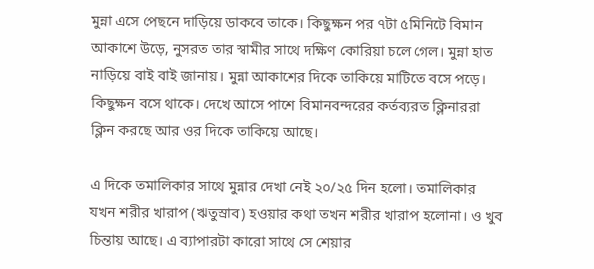মুন্না এসে পেছনে দাড়িয়ে ডাকবে তাকে। কিছুক্ষন পর ৭টা ৫মিনিটে বিমান আকাশে উড়ে, নুসরত তার স্বামীর সাথে দক্ষিণ কোরিয়া চলে গেল। মুন্না হাত নাড়িয়ে বাই বাই জানায়। মুন্না আকাশের দিকে তাকিয়ে মাটিতে বসে পড়ে। কিছুক্ষন বসে থাকে। দেখে আসে পাশে বিমানবন্দরের কর্তব্যরত ক্লিনাররা ক্লিন করছে আর ওর দিকে তাকিয়ে আছে।

এ দিকে তমালিকার সাথে মুন্নার দেখা নেই ২০/২৫ দিন হলো। তমালিকার যখন শরীর খারাপ (ঋতুস্রাব) হওয়ার কথা তখন শরীর খারাপ হলোনা। ও খুব চিন্তায় আছে। এ ব্যাপারটা কারো সাথে সে শেয়ার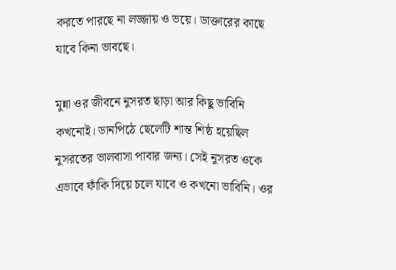করতে পারছে না লজ্জায় ও ভয়ে। ডাক্তারের কাছে যাবে কিনা ভাবছে।

মুন্না ওর জীবনে নুসরত ছাড়া আর কিছু ভাবিনি কখনোই। ডানপিঠে ছেলেটি শান্ত শিষ্ঠ হয়েছিল নুসরতের ভালবাসা পাবার জন্য। সেই নুসরত ওকে এভাবে ফাঁকি দিয়ে চলে যাবে ও কখনো ভাবিনি। ওর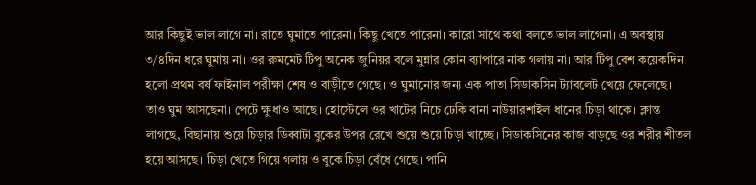আর কিছুই ভাল লাগে না। রাতে ঘুমাতে পারেনা। কিছু খেতে পারেনা। কারো সাথে কথা বলতে ভাল লাগেনা। এ অবস্থায় ৩/৪দিন ধরে ঘুমায় না। ওর রুমমেট টিপু অনেক জুনিয়র বলে মুন্নার কোন ব্যাপারে নাক গলায় না। আর টিপু বেশ কয়েকদিন হলো প্রথম বর্ষ ফাইনাল পরীক্ষা শেষ ও বাড়ীতে গেছে। ও ঘুমানোর জন্য এক পাতা সিডাকসিন ট্যাবলেট খেয়ে ফেলেছে। তাও ঘুম আসছেনা। পেটে ক্ষুধাও আছে। হোস্টেলে ওর খাটের নিচে ঢেকি বানা নাউয়ারশাইল ধানের চিড়া থাকে। ক্লান্ত লাগছে, বিছানায় শুয়ে চিড়ার ডিব্বাটা বুকের উপর রেখে শুয়ে শুয়ে চিড়া খাচ্ছে। সিডাকসিনের কাজ বাড়ছে ওর শরীর শীতল হয়ে আসছে। চিড়া খেতে গিয়ে গলায় ও বুকে চিড়া বেঁধে গেছে। পানি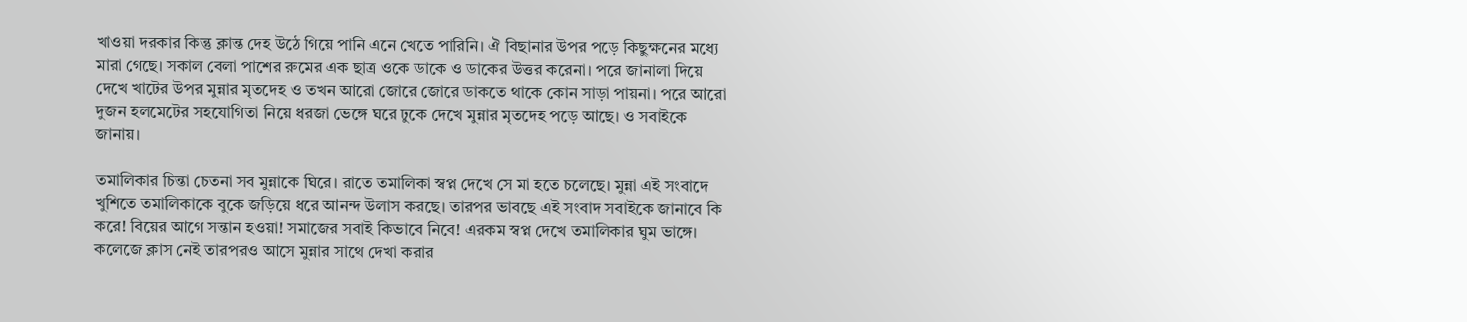খাওয়া দরকার কিন্তু ক্লান্ত দেহ উঠে গিয়ে পানি এনে খেতে পারিনি। ঐ বিছানার উপর পড়ে কিছুক্ষনের মধ্যে মারা গেছে। সকাল বেলা পাশের রুমের এক ছাত্র ওকে ডাকে ও ডাকের উত্তর করেনা। পরে জানালা দিয়ে দেখে খাটের উপর মুন্নার মৃতদেহ ও তখন আরো জোরে জোরে ডাকতে থাকে কোন সাড়া পায়না। পরে আরো দুজন হলমেটের সহযোগিতা নিয়ে ধরজা ভেঙ্গে ঘরে ঢুকে দেখে মুন্নার মৃতদেহ পড়ে আছে। ও সবাইকে জানায়।

তমালিকার চিন্তা চেতনা সব মুন্নাকে ঘিরে। রাতে তমালিকা স্বপ্ন দেখে সে মা হতে চলেছে। মুন্না এই সংবাদে খুশিতে তমালিকাকে বুকে জড়িয়ে ধরে আনন্দ উলাস করছে। তারপর ভাবছে এই সংবাদ সবাইকে জানাবে কি করে! বিয়ের আগে সন্তান হওয়া! সমাজের সবাই কিভাবে নিবে! এরকম স্বপ্ন দেখে তমালিকার ঘুম ভাঙ্গে। কলেজে ক্লাস নেই তারপরও আসে মুন্নার সাথে দেখা করার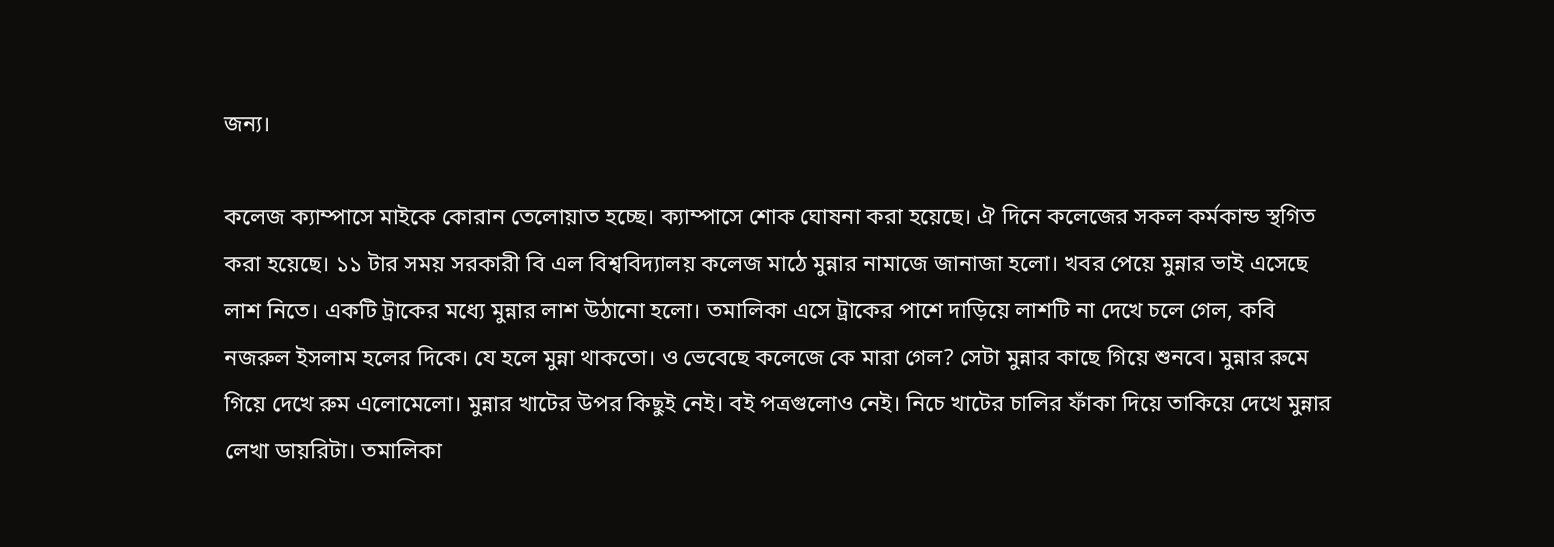জন্য।

কলেজ ক্যাম্পাসে মাইকে কোরান তেলোয়াত হচ্ছে। ক্যাম্পাসে শোক ঘোষনা করা হয়েছে। ঐ দিনে কলেজের সকল কর্মকান্ড স্থগিত করা হয়েছে। ১১ টার সময় সরকারী বি এল বিশ্ববিদ্যালয় কলেজ মাঠে মুন্নার নামাজে জানাজা হলো। খবর পেয়ে মুন্নার ভাই এসেছে লাশ নিতে। একটি ট্রাকের মধ্যে মুন্নার লাশ উঠানো হলো। তমালিকা এসে ট্রাকের পাশে দাড়িয়ে লাশটি না দেখে চলে গেল, কবি নজরুল ইসলাম হলের দিকে। যে হলে মুন্না থাকতো। ও ভেবেছে কলেজে কে মারা গেল? সেটা মুন্নার কাছে গিয়ে শুনবে। মুন্নার রুমে গিয়ে দেখে রুম এলোমেলো। মুন্নার খাটের উপর কিছুই নেই। বই পত্রগুলোও নেই। নিচে খাটের চালির ফাঁকা দিয়ে তাকিয়ে দেখে মুন্নার লেখা ডায়রিটা। তমালিকা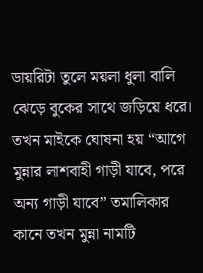ডায়রিটা তুলে ময়লা ধুলা বালি ঝেড়ে বুকের সাথে জড়িয়ে ধরে। তখন মাইকে ঘোষনা হয় “আগে মুন্নার লাশবাহী গাড়ী যাবে, পরে অন্য গাড়ী যাবে” তমালিকার কানে তখন মুন্না নামটি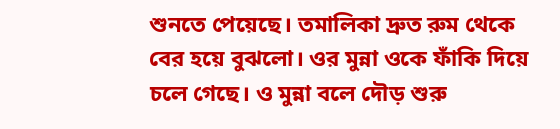শুনতে পেয়েছে। তমালিকা দ্রুত রুম থেকে বের হয়ে বুঝলো। ওর মুন্না ওকে ফাঁকি দিয়ে চলে গেছে। ও মুন্না বলে দৌড় শুরু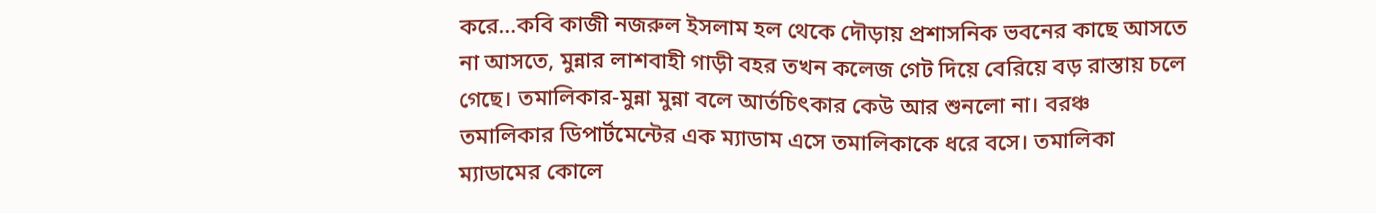করে…কবি কাজী নজরুল ইসলাম হল থেকে দৌড়ায় প্রশাসনিক ভবনের কাছে আসতে না আসতে, মুন্নার লাশবাহী গাড়ী বহর তখন কলেজ গেট দিয়ে বেরিয়ে বড় রাস্তায় চলে গেছে। তমালিকার-মুন্না মুন্না বলে আর্তচিৎকার কেউ আর শুনলো না। বরঞ্চ তমালিকার ডিপার্টমেন্টের এক ম্যাডাম এসে তমালিকাকে ধরে বসে। তমালিকা ম্যাডামের কোলে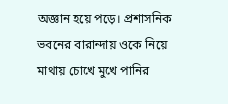অজ্ঞান হয়ে পড়ে। প্রশাসনিক ভবনের বারান্দায় ওকে নিয়ে মাথায় চোখে মুখে পানির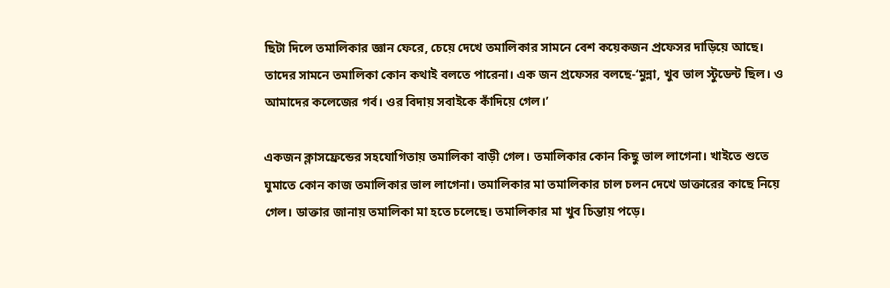ছিটা দিলে তমালিকার জ্ঞান ফেরে, চেয়ে দেখে তমালিকার সামনে বেশ কয়েকজন প্রফেসর দাড়িয়ে আছে। তাদের সামনে তমালিকা কোন কথাই বলতে পারেনা। এক জন প্রফেসর বলছে-‘মুন্না, খুব ভাল স্টুডেন্ট ছিল। ও আমাদের কলেজের গর্ব। ওর বিদায় সবাইকে কাঁদিয়ে গেল।’

একজন ক্লাসফ্রেন্ডের সহযোগিতায় তমালিকা বাড়ী গেল। তমালিকার কোন কিছু ভাল লাগেনা। খাইতে শুতে ঘুমাতে কোন কাজ তমালিকার ভাল লাগেনা। তমালিকার মা তমালিকার চাল চলন দেখে ডাক্তারের কাছে নিয়ে গেল। ডাক্তার জানায় তমালিকা মা হতে চলেছে। তমালিকার মা খুব চিন্তায় পড়ে।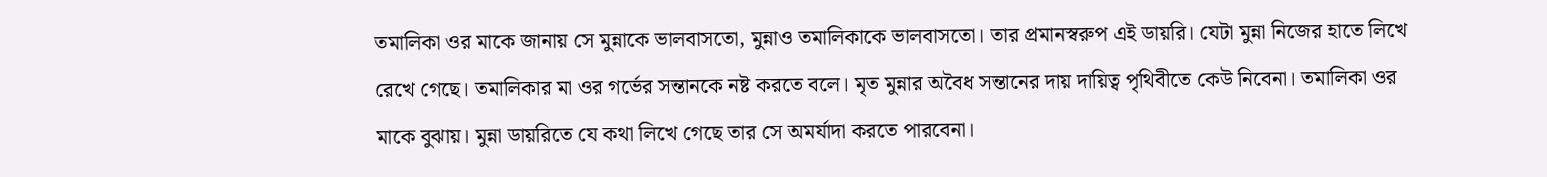তমালিকা ওর মাকে জানায় সে মুন্নাকে ভালবাসতো, মুন্নাও তমালিকাকে ভালবাসতো। তার প্রমানস্বরুপ এই ডায়রি। যেটা মুন্না নিজের হাতে লিখে রেখে গেছে। তমালিকার মা ওর গর্ভের সন্তানকে নষ্ট করতে বলে। মৃত মুন্নার অবৈধ সন্তানের দায় দায়িত্ব পৃথিবীতে কেউ নিবেনা। তমালিকা ওর মাকে বুঝায়। মুন্না ডায়রিতে যে কথা লিখে গেছে তার সে অমর্যাদা করতে পারবেনা।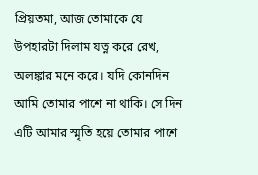প্রিয়তমা, আজ তোমাকে যে উপহারটা দিলাম যত্ন করে রেখ, অলঙ্কার মনে করে। যদি কোনদিন আমি তোমার পাশে না থাকি। সে দিন এটি আমার স্মৃতি হয়ে তোমার পাশে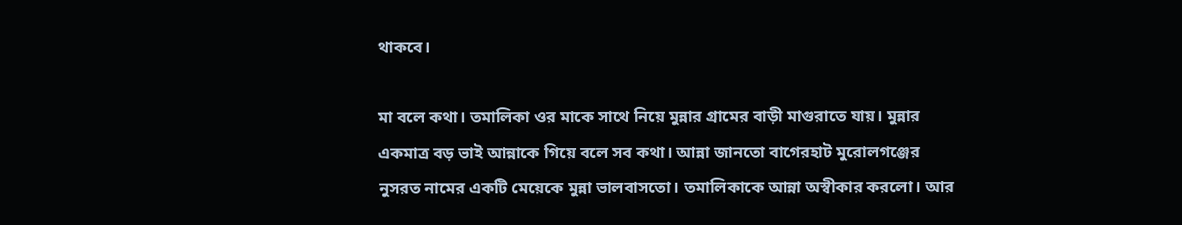থাকবে।

মা বলে কথা। তমালিকা ওর মাকে সাথে নিয়ে মুন্নার গ্রামের বাড়ী মাগুরাতে যায়। মুন্নার একমাত্র বড় ভাই আন্নাকে গিয়ে বলে সব কথা। আন্না জানতো বাগেরহাট মুরোলগঞ্জের নুসরত নামের একটি মেয়েকে মুন্না ভালবাসতো। তমালিকাকে আন্না অস্বীকার করলো। আর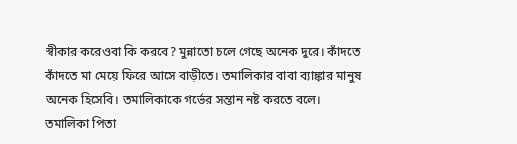স্বীকার করেওবা কি করবে? মুন্নাতো চলে গেছে অনেক দুরে। কাঁদতে কাঁদতে মা মেয়ে ফিরে আসে বাড়ীতে। তমালিকার বাবা ব্যাঙ্কার মানুষ অনেক হিসেবি। তমালিকাকে গর্ভের সন্তান নষ্ট করতে বলে। তমালিকা পিতা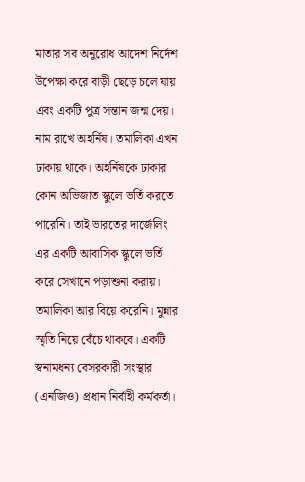মাতার সব অনুরোধ আদেশ নির্দেশ উপেক্ষা করে বাড়ী ছেড়ে চলে যায় এবং একটি পুত্র সন্তান জন্ম দেয়। নাম রাখে অহর্নিষ। তমালিকা এখন ঢাকায় থাকে। অহর্নিষকে ঢাকার কোন অভিজাত স্কুলে ভর্তি করতে পারেনি। তাই ভারতের দার্জেলিং এর একটি আবাসিক স্কুলে ভর্তি করে সেখানে পড়াশুনা করায়। তমালিকা আর বিয়ে করেনি। মুন্নার স্মৃতি নিয়ে বেঁচে থাকবে। একটি স্বনামধন্য বেসরকারী সংস্থার (এনজিও) প্রধান নির্বাহী কর্মকর্তা।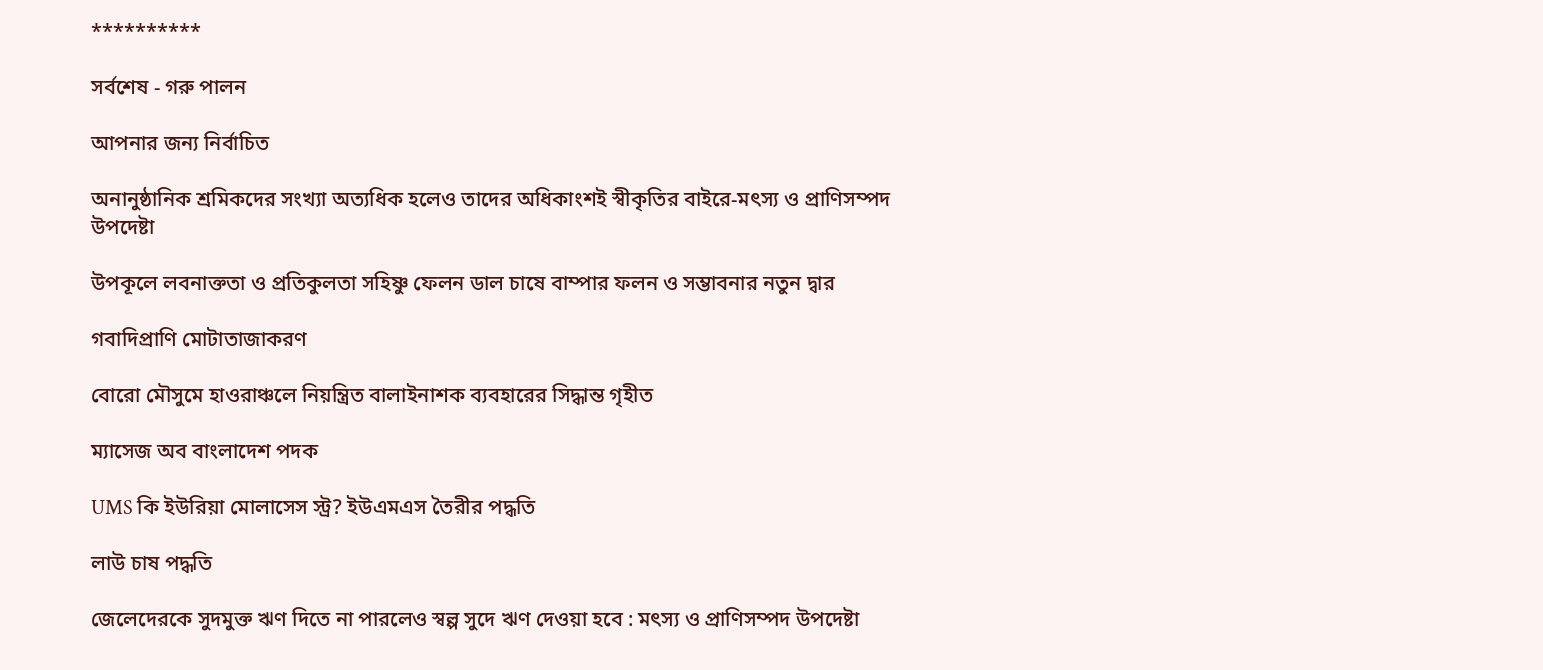**********

সর্বশেষ - গরু পালন

আপনার জন্য নির্বাচিত

অনানুষ্ঠানিক শ্রমিকদের সংখ্যা অত্যধিক হলেও তাদের অধিকাংশই স্বীকৃতির বাইরে-মৎস্য ও প্রাণিসম্পদ উপদেষ্টা

উপকূলে লবনাক্ততা ও প্রতিকুলতা সহিষ্ণু ফেলন ডাল চাষে বাম্পার ফলন ও সম্ভাবনার নতুন দ্বার

গবাদিপ্রাণি মোটাতাজাকরণ

বোরো মৌসুমে হাওরাঞ্চলে নিয়ন্ত্রিত বালাইনাশক ব্যবহারের সিদ্ধান্ত গৃহীত

ম্যাসেজ অব বাংলাদেশ পদক

UMS কি ইউরিয়া মোলাসেস স্ট্র? ইউএমএস তৈরীর পদ্ধতি

লাউ চাষ পদ্ধতি

জেলেদেরকে সুদমুক্ত ঋণ দিতে না পারলেও স্বল্প সুদে ঋণ দেওয়া হবে : মৎস্য ও প্রাণিসম্পদ উপদেষ্টা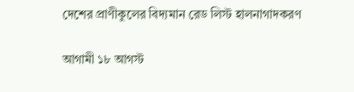দেশের প্রাণীকুলের বিদ্যমান রেড লিস্ট হালনাগাদকরণ

আগামী ১৮ আগস্ট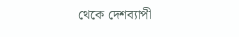থেকে দেশব্যাপী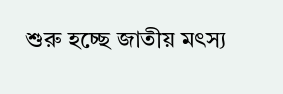শুরু হচ্ছে জাতীয় মৎস্য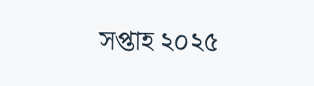সপ্তাহ ২০২৫